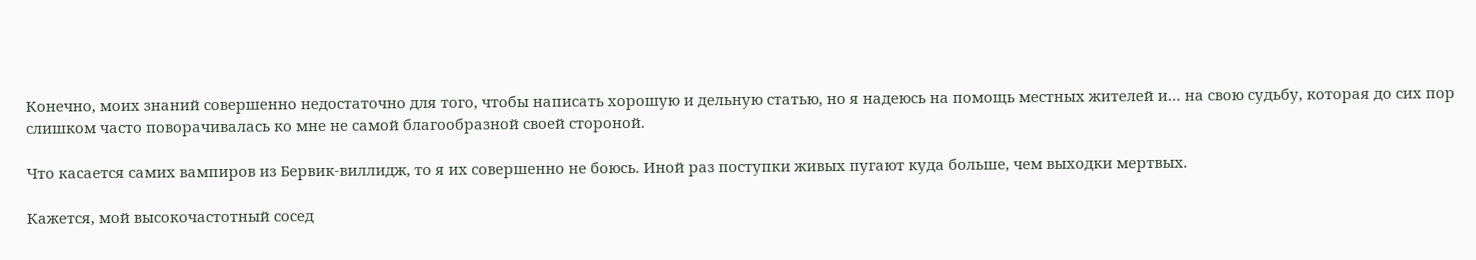Конечно, моих знаний совершенно недостаточно для того, чтобы написать хорошую и дельную статью, но я надеюсь на помощь местных жителей и… на свою судьбу, которая до сих пор слишком часто поворачивалась ко мне не самой благообразной своей стороной.

Что касается самих вампиров из Бервик-виллидж, то я их совершенно не боюсь. Иной раз поступки живых пугают куда больше, чем выходки мертвых.

Кажется, мой высокочастотный сосед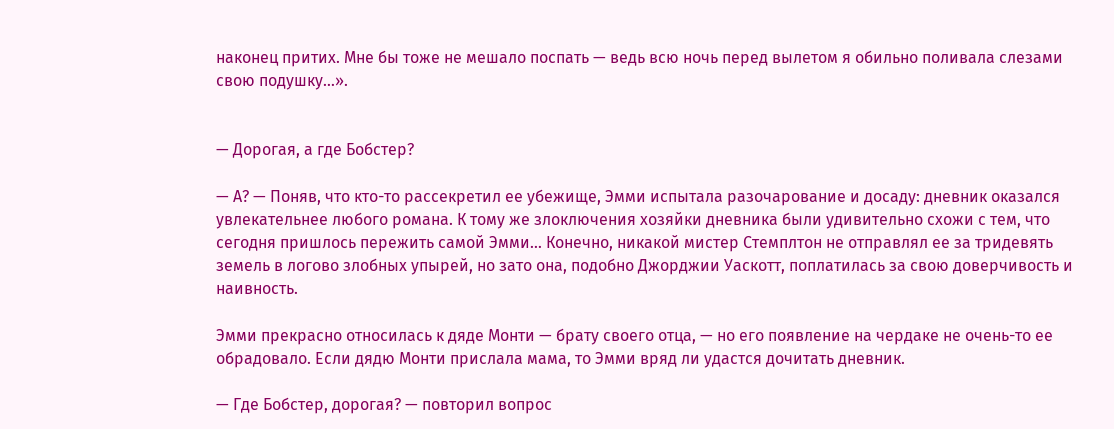наконец притих. Мне бы тоже не мешало поспать — ведь всю ночь перед вылетом я обильно поливала слезами свою подушку…».


— Дорогая, а где Бобстер?

— А? — Поняв, что кто-то рассекретил ее убежище, Эмми испытала разочарование и досаду: дневник оказался увлекательнее любого романа. К тому же злоключения хозяйки дневника были удивительно схожи с тем, что сегодня пришлось пережить самой Эмми… Конечно, никакой мистер Стемплтон не отправлял ее за тридевять земель в логово злобных упырей, но зато она, подобно Джорджии Уаскотт, поплатилась за свою доверчивость и наивность.

Эмми прекрасно относилась к дяде Монти — брату своего отца, — но его появление на чердаке не очень-то ее обрадовало. Если дядю Монти прислала мама, то Эмми вряд ли удастся дочитать дневник.

— Где Бобстер, дорогая? — повторил вопрос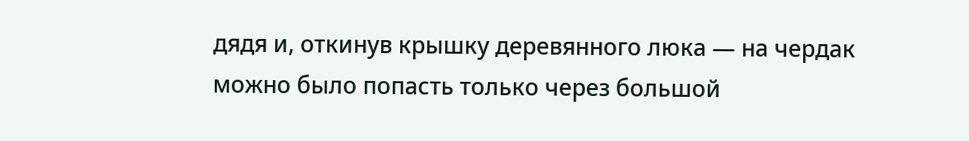дядя и, откинув крышку деревянного люка — на чердак можно было попасть только через большой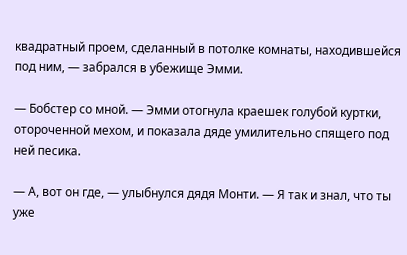квадратный проем, сделанный в потолке комнаты, находившейся под ним, — забрался в убежище Эмми.

— Бобстер со мной. — Эмми отогнула краешек голубой куртки, отороченной мехом, и показала дяде умилительно спящего под ней песика.

— А, вот он где, — улыбнулся дядя Монти. — Я так и знал, что ты уже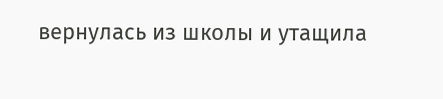вернулась из школы и утащила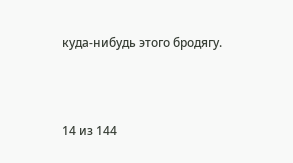куда-нибудь этого бродягу.



14 из 144